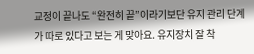교정이 끝나도 “완전히 끝”이라기보단 유지 관리 단계가 따로 있다고 보는 게 맞아요. 유지장치 잘 착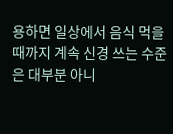용하면 일상에서 음식 먹을 때까지 계속 신경 쓰는 수준은 대부분 아니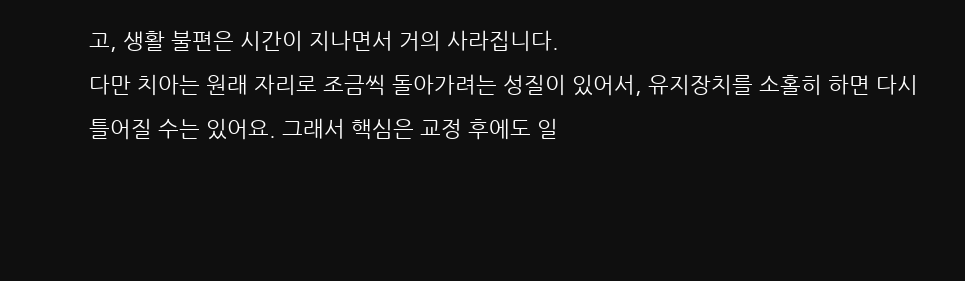고, 생활 불편은 시간이 지나면서 거의 사라집니다.
다만 치아는 원래 자리로 조금씩 돌아가려는 성질이 있어서, 유지장치를 소홀히 하면 다시 틀어질 수는 있어요. 그래서 핵심은 교정 후에도 일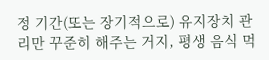정 기간(또는 장기적으로) 유지장치 관리만 꾸준히 해주는 거지, 평생 음식 먹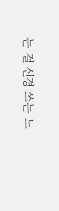는 걸 신경 쓰는 느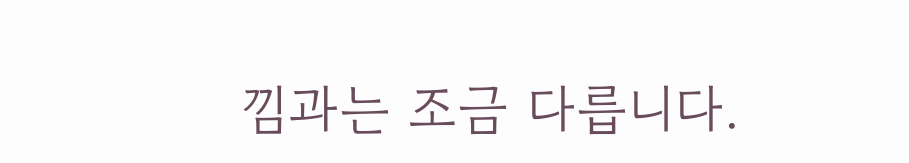낌과는 조금 다릅니다.